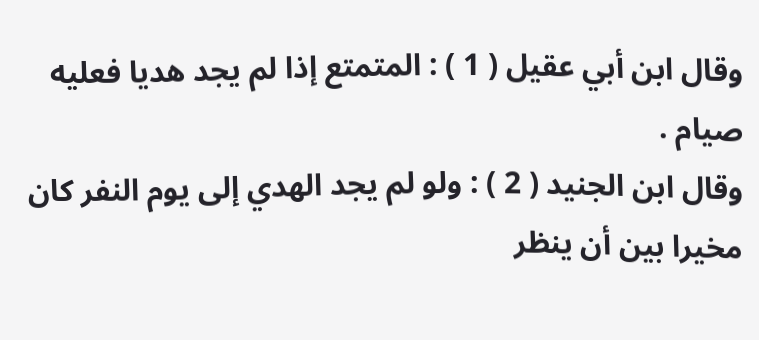وقال ابن أبي عقيل ( 1 ) : المتمتع إذا لم يجد هديا فعليه صيام .
وقال ابن الجنيد ( 2 ) : ولو لم يجد الهدي إلى يوم النفر كان مخيرا بين أن ينظر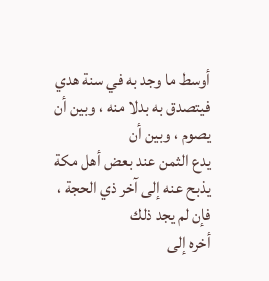أوسط ما وجد به في سنة هدي فيتصدق به بدلا منه ، وبين أن يصوم ، وبين أن
يدع الثمن عند بعض أهل مكة يذبح عنه إلى آخر ذي الحجة ، فإن لم يجد ذلك
أخره إلى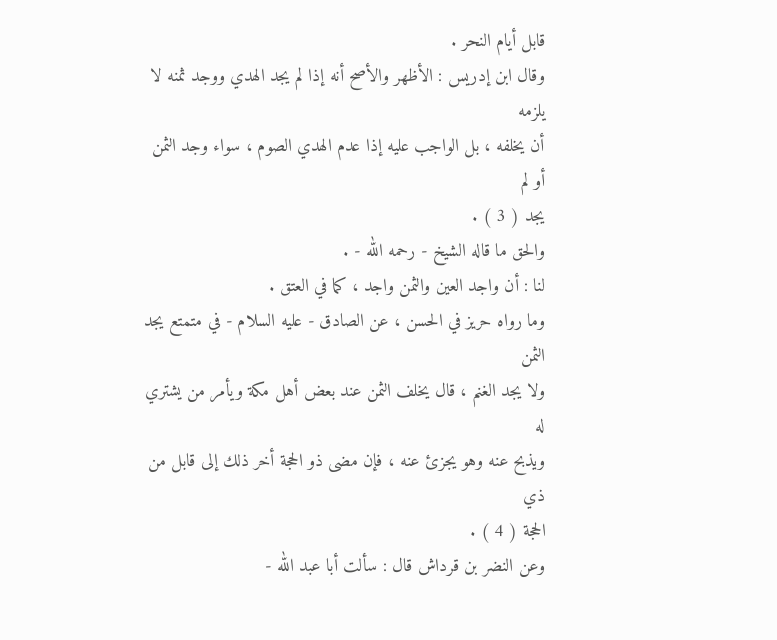قابل أيام النحر .
وقال ابن إدريس : الأظهر والأصح أنه إذا لم يجد الهدي ووجد ثمنه لا يلزمه
أن يخلفه ، بل الواجب عليه إذا عدم الهدي الصوم ، سواء وجد الثمن أو لم
يجد ( 3 ) .
والحق ما قاله الشيخ - رحمه الله - .
لنا : أن واجد العين والثمن واجد ، كما في العتق .
وما رواه حريز في الحسن ، عن الصادق - عليه السلام - في متمتع يجد الثمن
ولا يجد الغنم ، قال يخلف الثمن عند بعض أهل مكة ويأمر من يشتري له
ويذبح عنه وهو يجزئ عنه ، فإن مضى ذو الحجة أخر ذلك إلى قابل من ذي
الحجة ( 4 ) .
وعن النضر بن قرداش قال : سألت أبا عبد الله -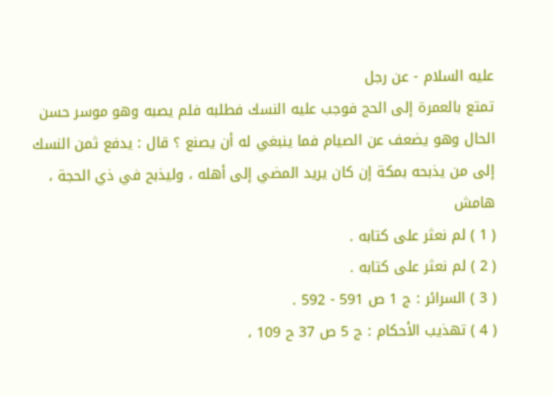عليه السلام - عن رجل
تمتع بالعمرة إلى الحج فوجب عليه النسك فطلبه فلم يصبه وهو موسر حسن
الحال وهو يضعف عن الصيام فما ينبغي له أن يصنع ؟ قال : يدفع ثمن النسك
إلى من يذبحه بمكة إن كان يريد المضي إلى أهله ، وليذبح في ذي الحجة ،
هامش
( 1 ) لم نعثر على كتابه .
( 2 ) لم نعثر على كتابه .
( 3 ) السرائر : ج 1 ص 591 - 592 .
( 4 ) تهذيب الأحكام : ج 5 ص 37 ح 109 ،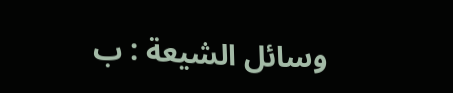وسائل الشيعة : ب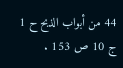44 من أبواب الذبح ح 1 ج 10 ص 153 .